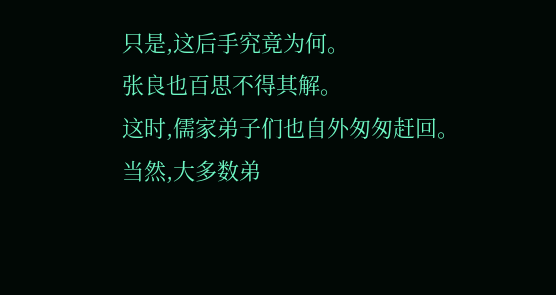只是,这后手究竟为何。
张良也百思不得其解。
这时,儒家弟子们也自外匆匆赶回。
当然,大多数弟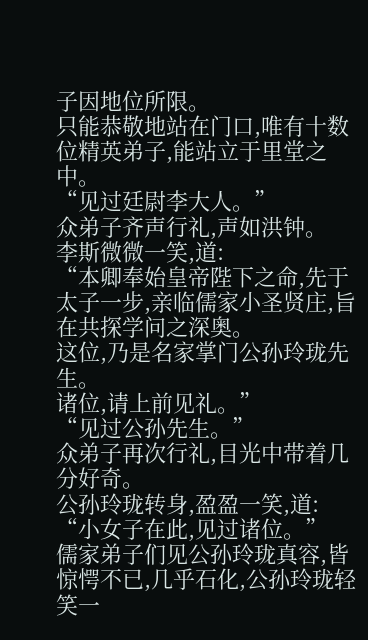子因地位所限。
只能恭敬地站在门口,唯有十数位精英弟子,能站立于里堂之中。
“见过廷尉李大人。”
众弟子齐声行礼,声如洪钟。
李斯微微一笑,道:
“本卿奉始皇帝陛下之命,先于太子一步,亲临儒家小圣贤庄,旨在共探学问之深奥。
这位,乃是名家掌门公孙玲珑先生。
诸位,请上前见礼。”
“见过公孙先生。”
众弟子再次行礼,目光中带着几分好奇。
公孙玲珑转身,盈盈一笑,道:
“小女子在此,见过诸位。”
儒家弟子们见公孙玲珑真容,皆惊愕不已,几乎石化,公孙玲珑轻笑一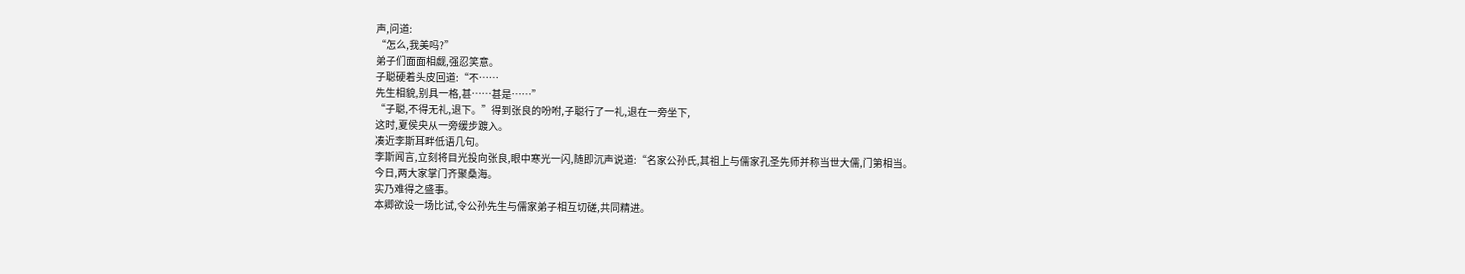声,问道:
“怎么,我美吗?”
弟子们面面相觑,强忍笑意。
子聪硬着头皮回道:“不……
先生相貌,别具一格,甚……甚是……”
“子聪,不得无礼,退下。”得到张良的吩咐,子聪行了一礼,退在一旁坐下,
这时,夏侯央从一旁缓步踱入。
凑近李斯耳畔低语几句。
李斯闻言,立刻将目光投向张良,眼中寒光一闪,随即沉声说道:“名家公孙氏,其祖上与儒家孔圣先师并称当世大儒,门第相当。
今日,两大家掌门齐聚桑海。
实乃难得之盛事。
本卿欲设一场比试,令公孙先生与儒家弟子相互切磋,共同精进。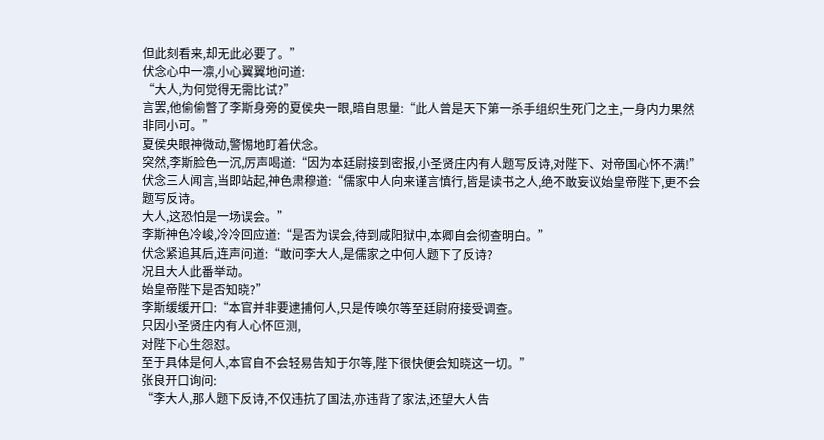但此刻看来,却无此必要了。”
伏念心中一凛,小心翼翼地问道:
“大人,为何觉得无需比试?”
言罢,他偷偷瞥了李斯身旁的夏侯央一眼,暗自思量:“此人曾是天下第一杀手组织生死门之主,一身内力果然非同小可。”
夏侯央眼神微动,警惕地盯着伏念。
突然,李斯脸色一沉,厉声喝道:“因为本廷尉接到密报,小圣贤庄内有人题写反诗,对陛下、对帝国心怀不满!”
伏念三人闻言,当即站起,神色肃穆道:“儒家中人向来谨言慎行,皆是读书之人,绝不敢妄议始皇帝陛下,更不会题写反诗。
大人,这恐怕是一场误会。”
李斯神色冷峻,冷冷回应道:“是否为误会,待到咸阳狱中,本卿自会彻查明白。”
伏念紧追其后,连声问道:“敢问李大人,是儒家之中何人题下了反诗?
况且大人此番举动。
始皇帝陛下是否知晓?”
李斯缓缓开口:“本官并非要逮捕何人,只是传唤尔等至廷尉府接受调查。
只因小圣贤庄内有人心怀叵测,
对陛下心生怨怼。
至于具体是何人,本官自不会轻易告知于尔等,陛下很快便会知晓这一切。”
张良开口询问:
“李大人,那人题下反诗,不仅违抗了国法,亦违背了家法,还望大人告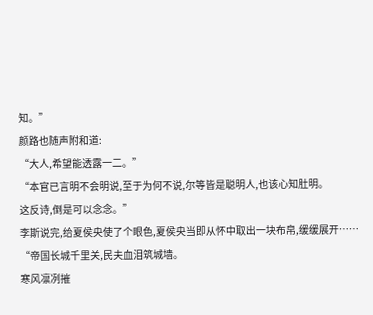知。”
颜路也随声附和道:
“大人,希望能透露一二。”
“本官已言明不会明说,至于为何不说,尔等皆是聪明人,也该心知肚明。
这反诗,倒是可以念念。”
李斯说完,给夏侯央使了个眼色,夏侯央当即从怀中取出一块布帛,缓缓展开……
“帝国长城千里关,民夫血泪筑城墙。
寒风凛冽摧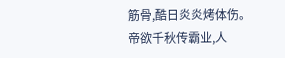筋骨,酷日炎炎烤体伤。
帝欲千秋传霸业,人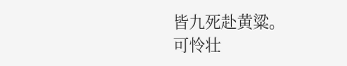皆九死赴黄粱。
可怜壮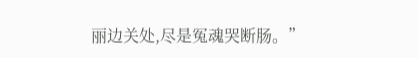丽边关处,尽是冤魂哭断肠。”